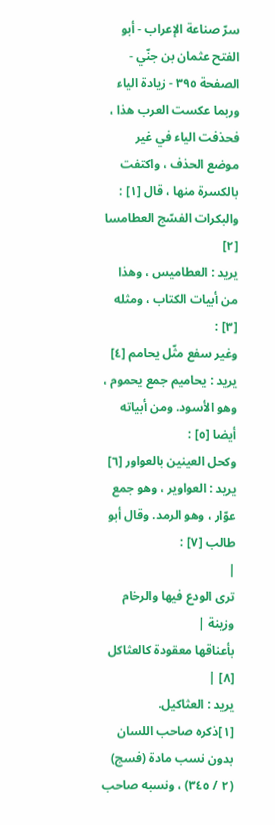سرّ صناعة الإعراب - أبو الفتح عثمان بن جنّي - الصفحة ٣٩٥ - زيادة الياء
وربما عكست العرب هذا ، فحذفت الياء في غير موضع الحذف ، واكتفت بالكسرة منها ، قال [١] :
والبكرات الفسّج العطامسا [٢]
يريد : العطاميس ، وهذا من أبيات الكتاب ، ومثله [٣] :
وغير سفع مثّل يحامم [٤]
يريد : يحاميم جمع يحموم ، وهو الأسود. ومن أبياته أيضا [٥] :
وكحل العينين بالعواور [٦]
يريد : العواوير ، وهو جمع عوّار ، وهو الرمد. وقال أبو طالب [٧] :
|
ترى الودع فيها والرخام وزينة |
بأعناقها معقودة كالعثاكل [٨] |
يريد : العثاكيل.
[١]ذكره صاحب اللسان بدون نسب مادة (فسج) (٢ / ٣٤٥) ، ونسبه صاحب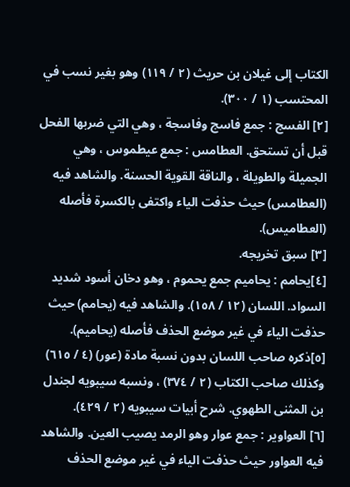الكتاب إلى غيلان بن حريث (٢ / ١١٩) وهو بغير نسب في المحتسب (١ / ٣٠٠).
[٢] الفسج : جمع فاسج وفاسجة ، وهي التي ضربها الفحل قبل أن تستحق. العطامس : جمع عيطموس ، وهي الجميلة والطويلة ، والناقة القوية الحسنة. والشاهد فيه (العطامس) حيث حذفت الياء واكتفى بالكسرة فأصله (العطاميس).
[٣] سبق تخريجه.
[٤]يحامم : يحاميم جمع يحموم ، وهو دخان أسود شديد السواد. اللسان (١٢ / ١٥٨). والشاهد فيه (يحامم) حيث حذفت الياء في غير موضع الحذف فأصله (يحاميم).
[٥]ذكره صاحب اللسان بدون نسبة مادة (عور) (٤ / ٦١٥) وكذلك صاحب الكتاب (٢ / ٣٧٤) ، ونسبه سيبويه لجندل بن المثنى الطهوي. شرح أبيات سيبويه (٢ / ٤٢٩).
[٦] العواوير : جمع عوار وهو الرمد يصيب العين. والشاهد فيه العواور حيث حذفت الياء في غير موضع الحذف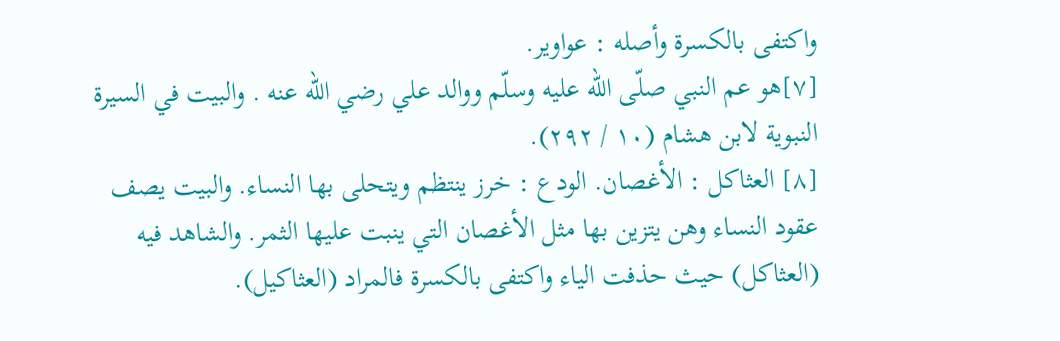واكتفى بالكسرة وأصله : عواوير.
[٧]هو عم النبي صلّى الله عليه وسلّم ووالد علي رضي الله عنه . والبيت في السيرة النبوية لابن هشام (١٠ / ٢٩٢).
[٨] العثاكل : الأغصان. الودع : خرز ينتظم ويتحلى بها النساء. والبيت يصف عقود النساء وهن يتزين بها مثل الأغصان التي ينبت عليها الثمر. والشاهد فيه (العثاكل) حيث حذفت الياء واكتفى بالكسرة فالمراد (العثاكيل).